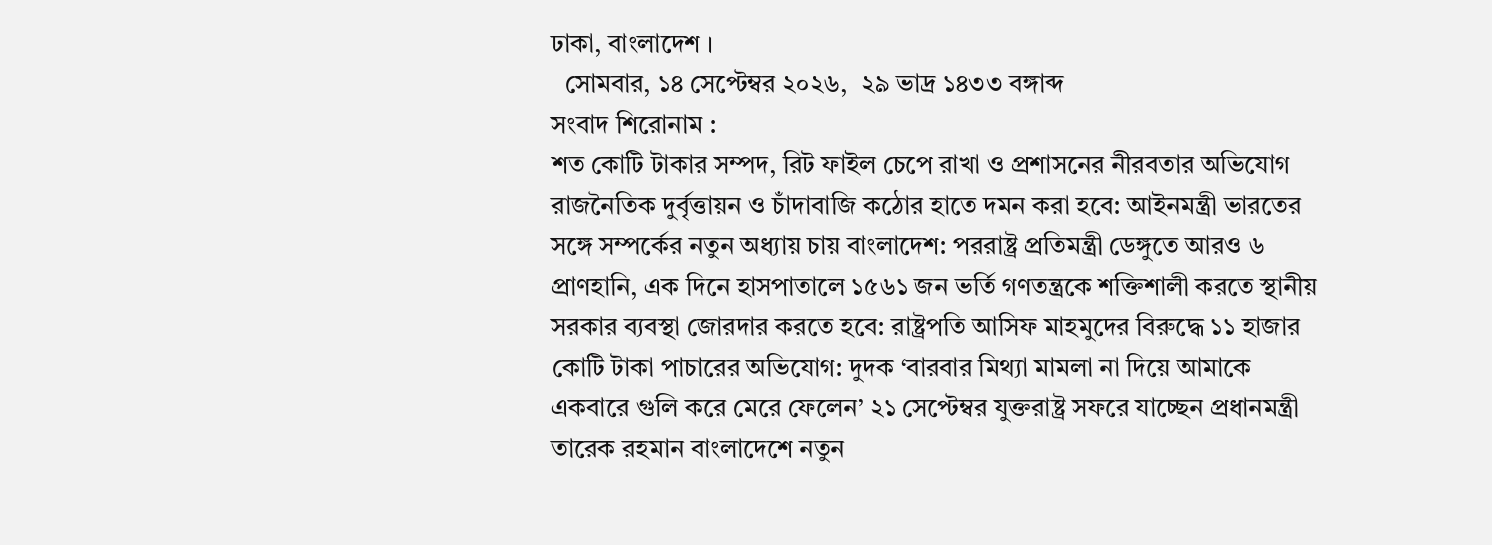ঢাকা, বাংলাদেশ ।
  সোমবার, ১৪ সেপ্টেম্বর ২০২৬,  ২৯ ভাদ্র ১৪৩৩ বঙ্গাব্দ
সংবাদ শিরোনাম :
শত কোটি টাকার সম্পদ, রিট ফাইল চেপে রাখা ও প্রশাসনের নীরবতার অভিযোগ রাজনৈতিক দুর্বৃত্তায়ন ও চাঁদাবাজি কঠোর হাতে দমন করা হবে: আইনমন্ত্রী ভারতের সঙ্গে সম্পর্কের নতুন অধ্যায় চায় বাংলাদেশ: পররাষ্ট্র প্রতিমন্ত্রী ডেঙ্গুতে আরও ৬ প্রাণহানি, এক দিনে হাসপাতালে ১৫৬১ জন ভর্তি গণতন্ত্রকে শক্তিশালী করতে স্থানীয় সরকার ব্যবস্থা জোরদার করতে হবে: রাষ্ট্রপতি আসিফ মাহমুদের বিরুদ্ধে ১১ হাজার কোটি টাকা পাচারের অভিযোগ: দুদক ‘বারবার মিথ্যা মামলা না দিয়ে আমাকে একবারে গুলি করে মেরে ফেলেন’ ২১ সেপ্টেম্বর যুক্তরাষ্ট্র সফরে যাচ্ছেন প্রধানমন্ত্রী তারেক রহমান বাংলাদেশে নতুন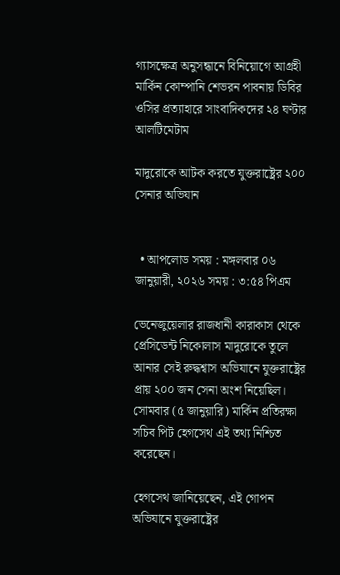গ্যাসক্ষেত্র অনুসন্ধানে বিনিয়োগে আগ্রহী মার্কিন কোম্পানি শেভরন পাবনায় ডিবির ওসির প্রত্যাহারে সাংবাদিকদের ২৪ ঘণ্টার আলটিমেটাম

মাদুরোকে আটক করতে যুক্তরাষ্ট্রের ২০০ সেনার অভিযান


  • আপলোড সময় : মঙ্গলবার ০৬ জানুয়ারী, ২০২৬ সময় : ৩:৫৪ পিএম

ভেনেজুয়েলার রাজধানী কারাকাস থেকে প্রেসিডেন্ট নিকোলাস মাদুরোকে তুলে আনার সেই রুদ্ধশ্বাস অভিযানে যুক্তরাষ্ট্রের প্রায় ২০০ জন সেনা অংশ নিয়েছিল। সোমবার (৫ জানুয়ারি) মার্কিন প্রতিরক্ষা সচিব পিট হেগসেথ এই তথ্য নিশ্চিত করেছেন।

হেগসেথ জানিয়েছেন, এই গোপন অভিযানে যুক্তরাষ্ট্রের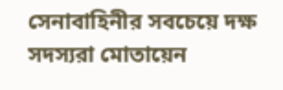সেনাবাহিনীর সবচেয়ে দক্ষ সদস্যরা মোতায়েন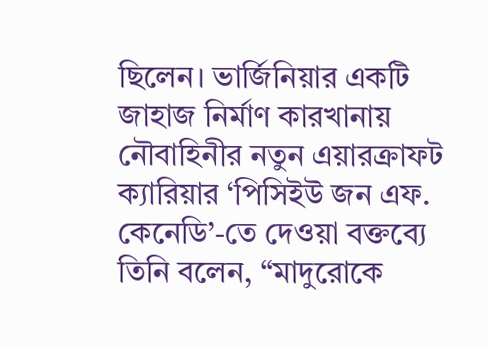ছিলেন। ভার্জিনিয়ার একটি জাহাজ নির্মাণ কারখানায় নৌবাহিনীর নতুন এয়ারক্রাফট ক্যারিয়ার ‘পিসিইউ জন এফ. কেনেডি’-তে দেওয়া বক্তব্যে তিনি বলেন, “মাদুরোকে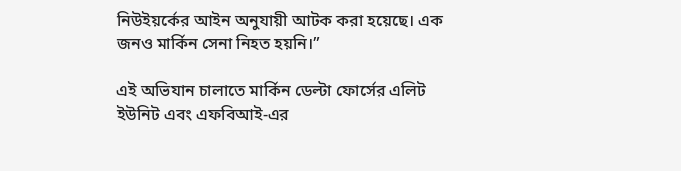নিউইয়র্কের আইন অনুযায়ী আটক করা হয়েছে। এক জনও মার্কিন সেনা নিহত হয়নি।”

এই অভিযান চালাতে মার্কিন ডেল্টা ফোর্সের এলিট ইউনিট এবং এফবিআই-এর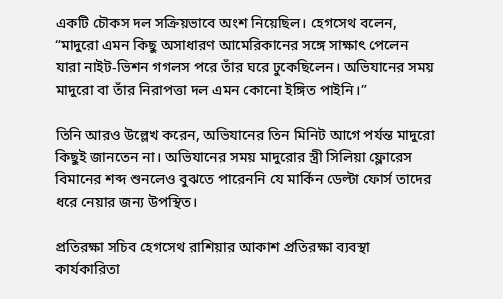একটি চৌকস দল সক্রিয়ভাবে অংশ নিয়েছিল। হেগসেথ বলেন, “মাদুরো এমন কিছু অসাধারণ আমেরিকানের সঙ্গে সাক্ষাৎ পেলেন যারা নাইট-ভিশন গগলস পরে তাঁর ঘরে ঢুকেছিলেন। অভিযানের সময় মাদুরো বা তাঁর নিরাপত্তা দল এমন কোনো ইঙ্গিত পাইনি।”

তিনি আরও উল্লেখ করেন, অভিযানের তিন মিনিট আগে পর্যন্ত মাদুরো কিছুই জানতেন না। অভিযানের সময় মাদুরোর স্ত্রী সিলিয়া ফ্লোরেস বিমানের শব্দ শুনলেও বুঝতে পারেননি যে মার্কিন ডেল্টা ফোর্স তাদের ধরে নেয়ার জন্য উপস্থিত।

প্রতিরক্ষা সচিব হেগসেথ রাশিয়ার আকাশ প্রতিরক্ষা ব্যবস্থা কার্যকারিতা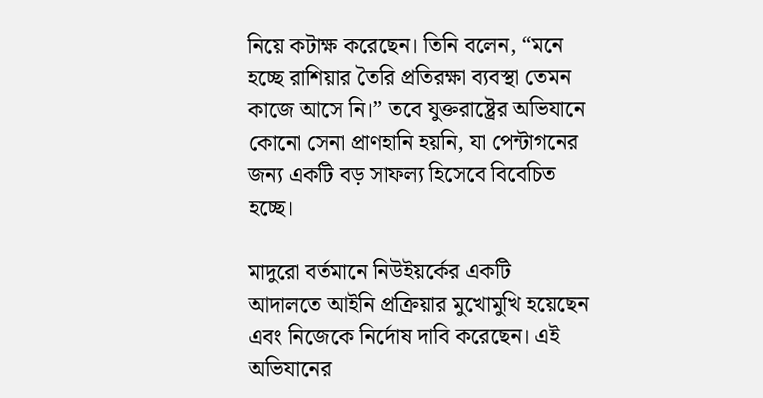নিয়ে কটাক্ষ করেছেন। তিনি বলেন, “মনে হচ্ছে রাশিয়ার তৈরি প্রতিরক্ষা ব্যবস্থা তেমন কাজে আসে নি।” তবে যুক্তরাষ্ট্রের অভিযানে কোনো সেনা প্রাণহানি হয়নি, যা পেন্টাগনের জন্য একটি বড় সাফল্য হিসেবে বিবেচিত হচ্ছে।

মাদুরো বর্তমানে নিউইয়র্কের একটি আদালতে আইনি প্রক্রিয়ার মুখোমুখি হয়েছেন এবং নিজেকে নির্দোষ দাবি করেছেন। এই অভিযানের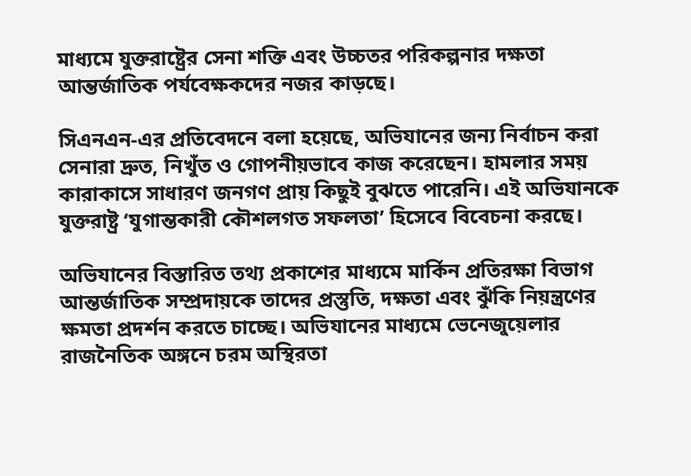মাধ্যমে যুক্তরাষ্ট্রের সেনা শক্তি এবং উচ্চতর পরিকল্পনার দক্ষতা আন্তর্জাতিক পর্যবেক্ষকদের নজর কাড়ছে।

সিএনএন-এর প্রতিবেদনে বলা হয়েছে, অভিযানের জন্য নির্বাচন করা সেনারা দ্রুত, নিখুঁত ও গোপনীয়ভাবে কাজ করেছেন। হামলার সময় কারাকাসে সাধারণ জনগণ প্রায় কিছুই বুঝতে পারেনি। এই অভিযানকে যুক্তরাষ্ট্র ‘যুগান্তকারী কৌশলগত সফলতা’ হিসেবে বিবেচনা করছে।

অভিযানের বিস্তারিত তথ্য প্রকাশের মাধ্যমে মার্কিন প্রতিরক্ষা বিভাগ আন্তর্জাতিক সম্প্রদায়কে তাদের প্রস্তুতি, দক্ষতা এবং ঝুঁকি নিয়ন্ত্রণের ক্ষমতা প্রদর্শন করতে চাচ্ছে। অভিযানের মাধ্যমে ভেনেজুয়েলার রাজনৈতিক অঙ্গনে চরম অস্থিরতা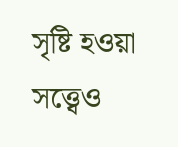সৃষ্টি হওয়া সত্ত্বেও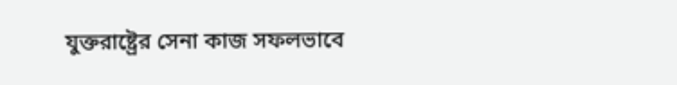যুক্তরাষ্ট্রের সেনা কাজ সফলভাবে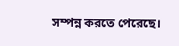সম্পন্ন করতে পেরেছে।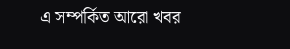এ সম্পর্কিত আরো খবর